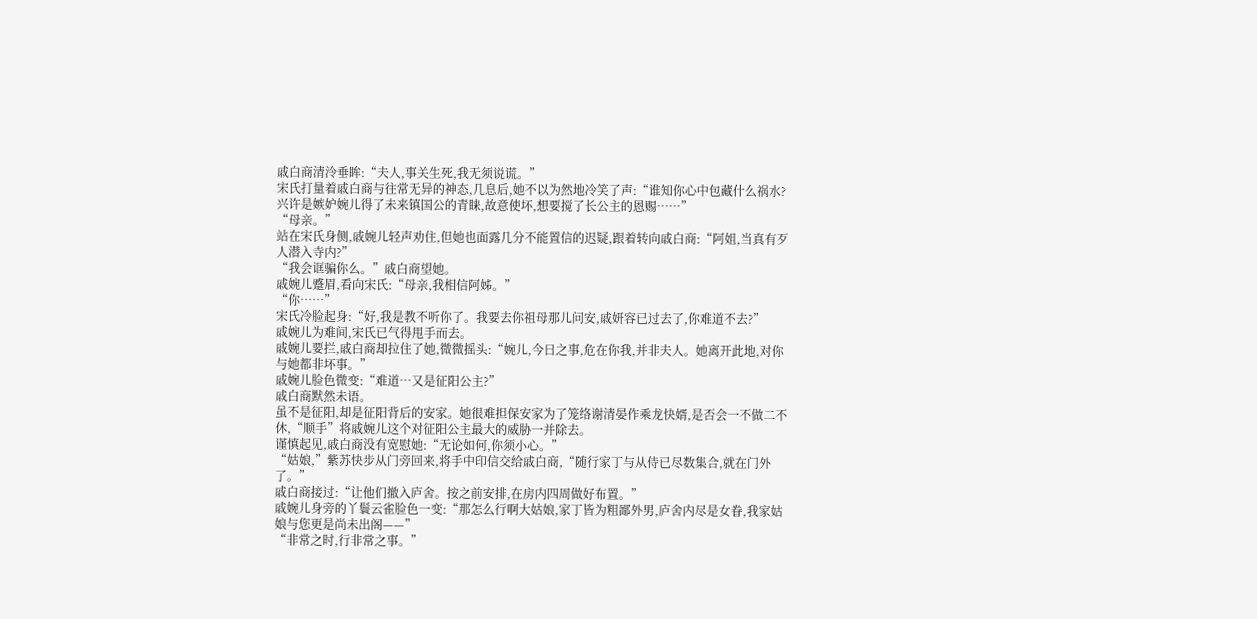戚白商清泠垂眸:“夫人,事关生死,我无须说谎。”
宋氏打量着戚白商与往常无异的神态,几息后,她不以为然地冷笑了声:“谁知你心中包藏什么祸水?兴许是嫉妒婉儿得了未来镇国公的青睐,故意使坏,想要搅了长公主的恩赐……”
“母亲。”
站在宋氏身侧,戚婉儿轻声劝住,但她也面露几分不能置信的迟疑,跟着转向戚白商:“阿姐,当真有歹人潜入寺内?”
“我会诓骗你么。”戚白商望她。
戚婉儿蹙眉,看向宋氏:“母亲,我相信阿姊。”
“你……”
宋氏冷脸起身:“好,我是教不听你了。我要去你祖母那儿问安,戚妍容已过去了,你难道不去?”
戚婉儿为难间,宋氏已气得甩手而去。
戚婉儿要拦,戚白商却拉住了她,微微摇头:“婉儿,今日之事,危在你我,并非夫人。她离开此地,对你与她都非坏事。”
戚婉儿脸色微变:“难道…又是征阳公主?”
戚白商默然未语。
虽不是征阳,却是征阳背后的安家。她很难担保安家为了笼络谢清晏作乘龙快婿,是否会一不做二不休,“顺手”将戚婉儿这个对征阳公主最大的威胁一并除去。
谨慎起见,戚白商没有宽慰她:“无论如何,你须小心。”
“姑娘,”紫苏快步从门旁回来,将手中印信交给戚白商,“随行家丁与从侍已尽数集合,就在门外了。”
戚白商接过:“让他们撤入庐舍。按之前安排,在房内四周做好布置。”
戚婉儿身旁的丫鬟云雀脸色一变:“那怎么行啊大姑娘,家丁皆为粗鄙外男,庐舍内尽是女眷,我家姑娘与您更是尚未出阁——”
“非常之时,行非常之事。”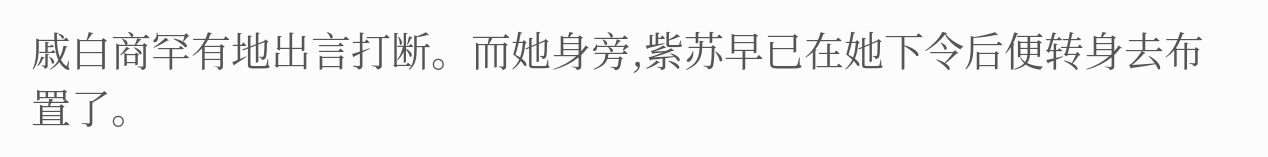戚白商罕有地出言打断。而她身旁,紫苏早已在她下令后便转身去布置了。